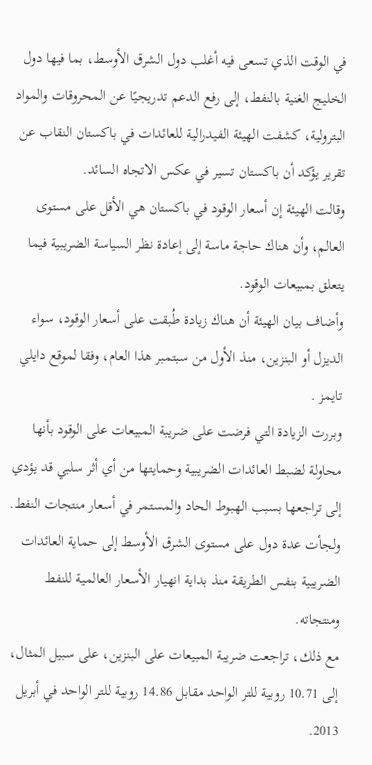في الوقت الذي تسعى فيه أغلب دول الشرق الأوسط، بما فيها دول الخليج الغنية بالنفط، إلى رفع الدعم تدريجيًا عن المحروقات والمواد البترولية، كشفت الهيئة الفيدرالية للعائدات في باكستان النقاب عن تقرير يؤكد أن باكستان تسير في عكس الاتجاه السائد.
وقالت الهيئة إن أسعار الوقود في باكستان هي الأقل على مستوى العالم، وأن هناك حاجة ماسة إلى إعادة نظر السياسة الضريبية فيما يتعلق بمبيعات الوقود.
وأضاف بيان الهيئة أن هناك زيادة طُبقت على أسعار الوقود، سواء الديزل أو البنزين، منذ الأول من سبتمبر هذا العام، وفقا لموقع دايلي تايمز .
وبررت الزيادة التي فرضت على ضريبة المبيعات على الوقود بأنها محاولة لضبط العائدات الضريبية وحمايتها من أي أثر سلبي قد يؤدي إلى تراجعها بسبب الهبوط الحاد والمستمر في أسعار منتجات النفط.
ولجأت عدة دول على مستوى الشرق الأوسط إلى حماية العائدات الضريبية بنفس الطريقة منذ بداية انهيار الأسعار العالمية للنفط ومنتجاته.
مع ذلك، تراجعت ضريبة المبيعات على البنزين، على سبيل المثال، إلى 10.71 روبية للتر الواحد مقابل 14.86 روبية للتر الواحد في أبريل 2013.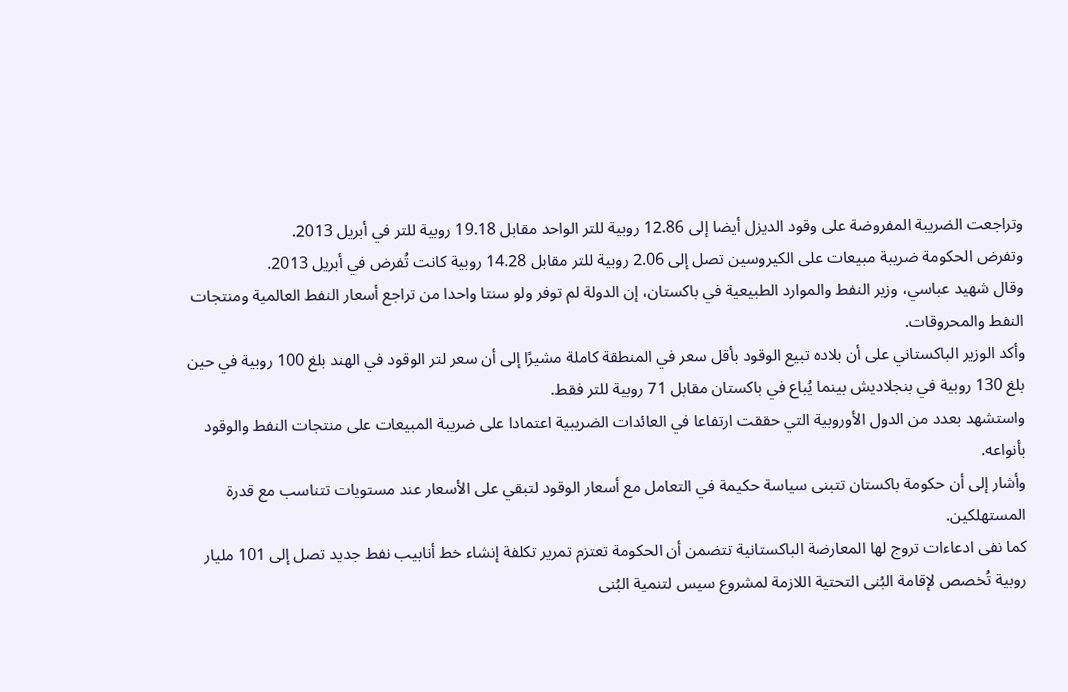وتراجعت الضريبة المفروضة على وقود الديزل أيضا إلى 12.86 روبية للتر الواحد مقابل 19.18 روبية للتر في أبريل 2013.
وتفرض الحكومة ضريبة مبيعات على الكيروسين تصل إلى 2.06 روبية للتر مقابل 14.28 روبية كانت تُفرض في أبريل 2013.
وقال شهيد عباسي، وزير النفط والموارد الطبيعية في باكستان، إن الدولة لم توفر ولو سنتا واحدا من تراجع أسعار النفط العالمية ومنتجات النفط والمحروقات.
وأكد الوزير الباكستاني على أن بلاده تبيع الوقود بأقل سعر في المنطقة كاملة مشيرًا إلى أن سعر لتر الوقود في الهند بلغ 100 روبية في حين بلغ 130 روبية في بنجلاديش بينما يُباع في باكستان مقابل 71 روبية للتر فقط.
واستشهد بعدد من الدول الأوروبية التي حققت ارتفاعا في العائدات الضريبية اعتمادا على ضريبة المبيعات على منتجات النفط والوقود بأنواعه.
وأشار إلى أن حكومة باكستان تتبنى سياسة حكيمة في التعامل مع أسعار الوقود لتبقي على الأسعار عند مستويات تتناسب مع قدرة المستهلكين.
كما نفى ادعاءات تروج لها المعارضة الباكستانية تتضمن أن الحكومة تعتزم تمرير تكلفة إنشاء خط أنابيب نفط جديد تصل إلى 101 مليار روبية تُخصص لإقامة البُنى التحتية اللازمة لمشروع سيس لتنمية البُنى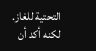التحتية للغاز.
لكنه أكد أن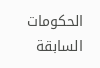الحكومات السابقة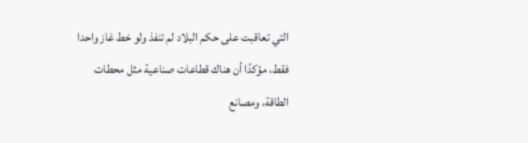التي تعاقبت على حكم البلاد لم تنفذ ولو خط غاز واحدا فقط، مؤكدًا أن هناك قطاعات صناعية مثل محطات الطاقة، ومصانع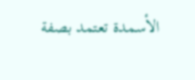الأسمدة تعتمد بصفة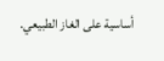أساسية على الغاز الطبيعي.